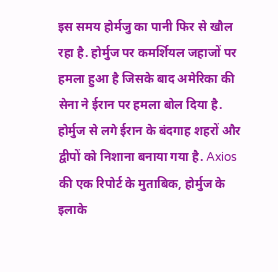इस समय होर्मजु का पानी फिर से खौल रहा है. होर्मुज पर कमर्शियल जहाजों पर हमला हुआ है जिसके बाद अमेरिका की सेना ने ईरान पर हमला बोल दिया है. होर्मुज से लगे ईरान के बंदगाह शहरों और द्वीपों को निशाना बनाया गया है. Axios की एक रिपोर्ट के मुताबिक, होर्मुज के इलाके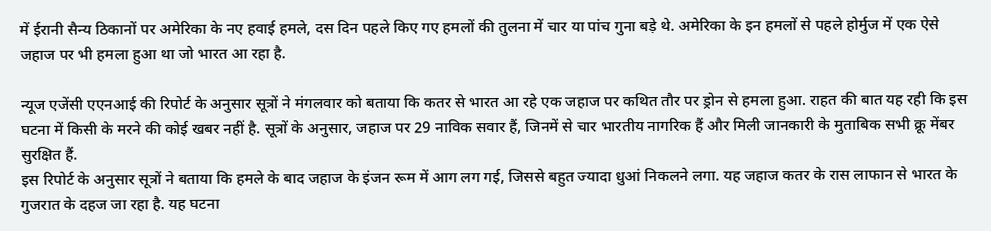में ईरानी सैन्य ठिकानों पर अमेरिका के नए हवाई हमले, दस दिन पहले किए गए हमलों की तुलना में चार या पांच गुना बड़े थे. अमेरिका के इन हमलों से पहले होर्मुज में एक ऐसे जहाज पर भी हमला हुआ था जो भारत आ रहा है.

न्यूज एजेंसी एएनआई की रिपोर्ट के अनुसार सूत्रों ने मंगलवार को बताया कि कतर से भारत आ रहे एक जहाज पर कथित तौर पर ड्रोन से हमला हुआ. राहत की बात यह रही कि इस घटना में किसी के मरने की कोई खबर नहीं है. सूत्रों के अनुसार, जहाज पर 29 नाविक सवार हैं, जिनमें से चार भारतीय नागरिक हैं और मिली जानकारी के मुताबिक सभी क्रू मेंबर सुरक्षित हैं.
इस रिपोर्ट के अनुसार सूत्रों ने बताया कि हमले के बाद जहाज के इंजन रूम में आग लग गई, जिससे बहुत ज्यादा धुआं निकलने लगा. यह जहाज कतर के रास लाफान से भारत के गुजरात के दहज जा रहा है. यह घटना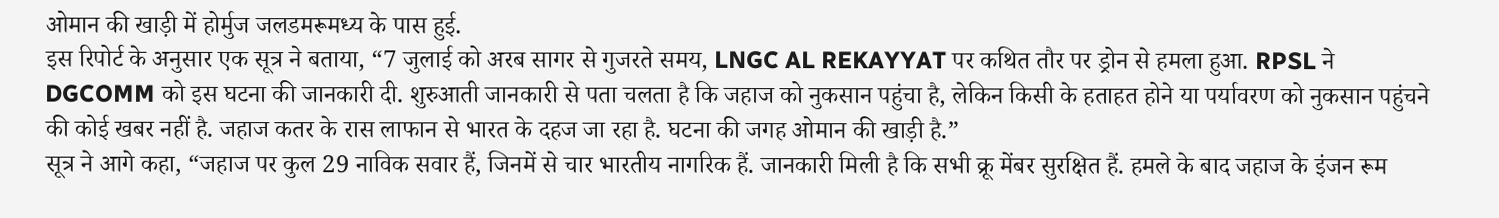ओमान की खाड़ी में होर्मुज जलडमरूमध्य के पास हुई.
इस रिपोर्ट के अनुसार एक सूत्र ने बताया, “7 जुलाई को अरब सागर से गुजरते समय, LNGC AL REKAYYAT पर कथित तौर पर ड्रोन से हमला हुआ. RPSL ने DGCOMM को इस घटना की जानकारी दी. शुरुआती जानकारी से पता चलता है कि जहाज को नुकसान पहुंचा है, लेकिन किसी के हताहत होने या पर्यावरण को नुकसान पहुंचने की कोई खबर नहीं है. जहाज कतर के रास लाफान से भारत के दहज जा रहा है. घटना की जगह ओमान की खाड़ी है.”
सूत्र ने आगे कहा, “जहाज पर कुल 29 नाविक सवार हैं, जिनमें से चार भारतीय नागरिक हैं. जानकारी मिली है कि सभी क्रू मेंबर सुरक्षित हैं. हमले के बाद जहाज के इंजन रूम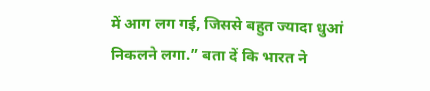में आग लग गई, जिससे बहुत ज्यादा धुआं निकलने लगा.” बता दें कि भारत ने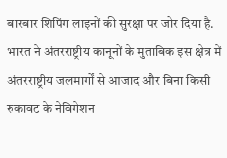बारबार शिपिंग लाइनों की सुरक्षा पर जोर दिया है. भारत ने अंतरराष्ट्रीय कानूनों के मुताबिक इस क्षेत्र में अंतरराष्ट्रीय जलमार्गों से आजाद और बिना किसी रुकावट के नेविगेशन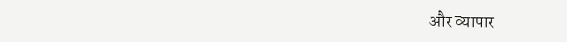और व्यापार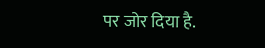पर जोर दिया है.